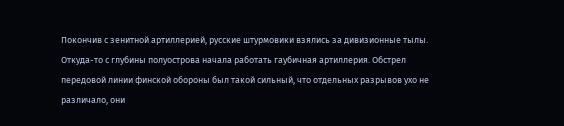Покончив с зенитной артиллерией, русские штурмовики взялись за дивизионные тылы. Откуда-то с глубины полуострова начала работать гаубичная артиллерия. Обстрел передовой линии финской обороны был такой сильный, что отдельных разрывов ухо не различало, они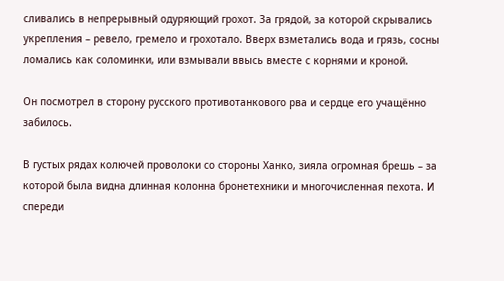сливались в непрерывный одуряющий грохот. За грядой, за которой скрывались укрепления – ревело, гремело и грохотало. Вверх взметались вода и грязь, сосны ломались как соломинки, или взмывали ввысь вместе с корнями и кроной.

Он посмотрел в сторону русского противотанкового рва и сердце его учащённо забилось.

В густых рядах колючей проволоки со стороны Ханко, зияла огромная брешь – за которой была видна длинная колонна бронетехники и многочисленная пехота. И спереди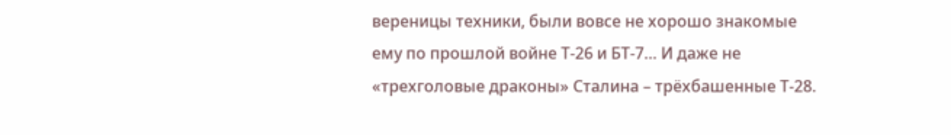вереницы техники, были вовсе не хорошо знакомые ему по прошлой войне Т-26 и БТ-7… И даже не «трехголовые драконы» Сталина – трёхбашенные Т-28.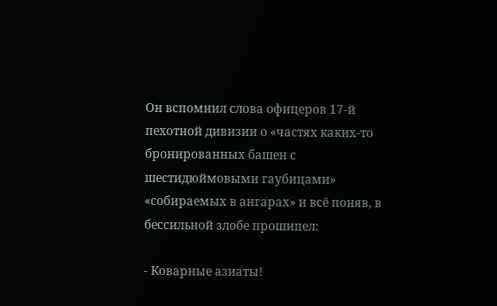Он вспомнил слова офицеров 17-й пехотной дивизии о «частях каких-то бронированных башен с шестидюймовыми гаубицами» «собираемых в ангарах» и всё поняв, в бессильной злобе прошипел:

- Коварные азиаты!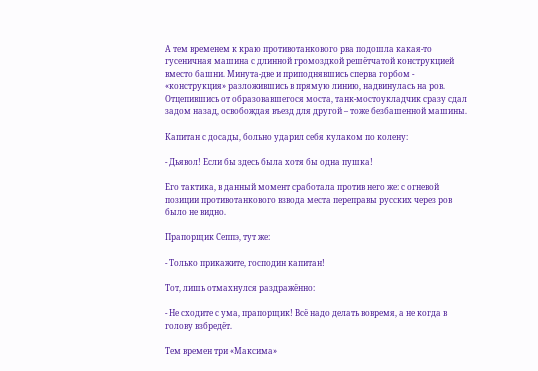А тем временем к краю противотанкового рва подошла какая-то гусеничная машина с длинной громоздкой решётчатой конструкцией вместо башни. Минута-две и приподнявшись сперва горбом - «конструкция» разложившись в прямую линию, надвинулась на ров. Отцепившись от образовавшегося моста, танк-мостоукладчик сразу сдал задом назад, освобождая въезд для другой – тоже безбашенной машины.

Капитан с досады, больно ударил себя кулаком по колену:

- Дьявол! Если бы здесь была хотя бы одна пушка!

Его тактика, в данный момент сработала против него же: с огневой позиции противотанкового взвода места переправы русских через ров было не видно.

Прапорщик Сеппэ, тут же:

- Только прикажите, господин капитан!

Тот, лишь отмахнулся раздражённо:

- Не сходите с ума, прапорщик! Всё надо делать вовремя, а не когда в голову взбредёт.

Тем времен три «Максима»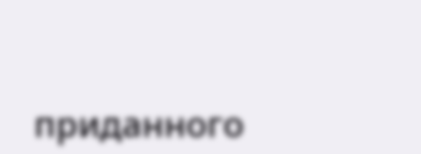приданного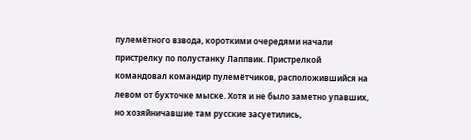пулемётного взвода, короткими очередями начали пристрелку по полустанку Лаппвик. Пристрелкой командовал командир пулемётчиков, расположившийся на левом от бухточке мыске. Хотя и не было заметно упавших, но хозяйничавшие там русские засуетились,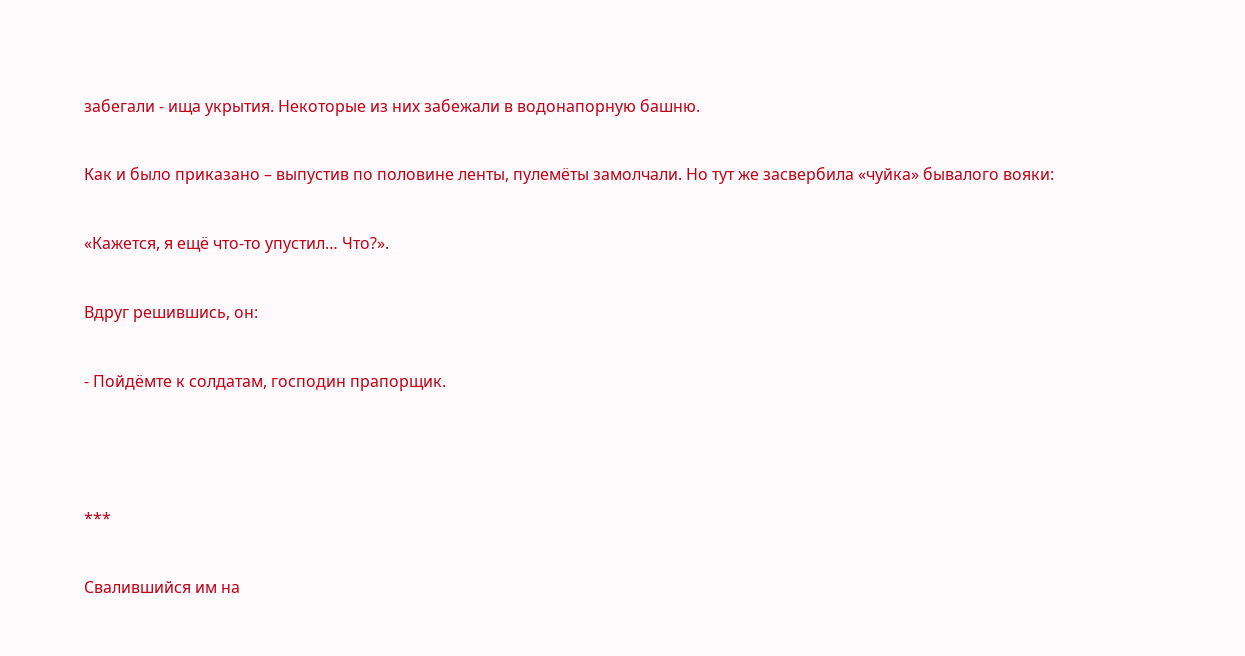забегали - ища укрытия. Некоторые из них забежали в водонапорную башню.

Как и было приказано – выпустив по половине ленты, пулемёты замолчали. Но тут же засвербила «чуйка» бывалого вояки:

«Кажется, я ещё что-то упустил… Что?».

Вдруг решившись, он:

- Пойдёмте к солдатам, господин прапорщик.



***

Свалившийся им на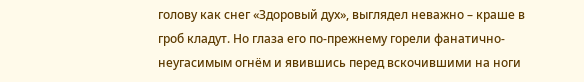голову как снег «Здоровый дух», выглядел неважно – краше в гроб кладут. Но глаза его по-прежнему горели фанатично-неугасимым огнём и явившись перед вскочившими на ноги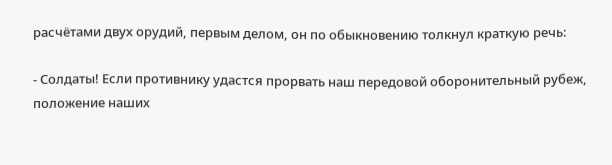расчётами двух орудий, первым делом, он по обыкновению толкнул краткую речь:

- Солдаты! Если противнику удастся прорвать наш передовой оборонительный рубеж, положение наших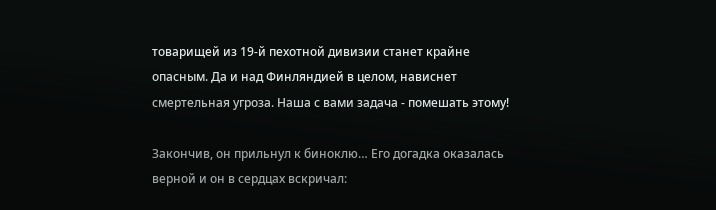товарищей из 19-й пехотной дивизии станет крайне опасным. Да и над Финляндией в целом, нависнет смертельная угроза. Наша с вами задача - помешать этому!

Закончив, он прильнул к биноклю… Его догадка оказалась верной и он в сердцах вскричал: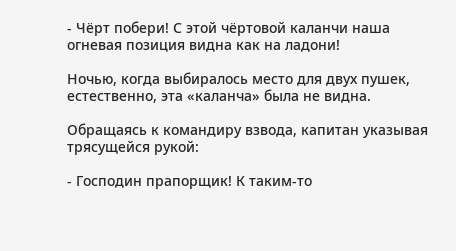- Чёрт побери! С этой чёртовой каланчи наша огневая позиция видна как на ладони!

Ночью, когда выбиралось место для двух пушек, естественно, эта «каланча» была не видна.

Обращаясь к командиру взвода, капитан указывая трясущейся рукой:

- Господин прапорщик! К таким-то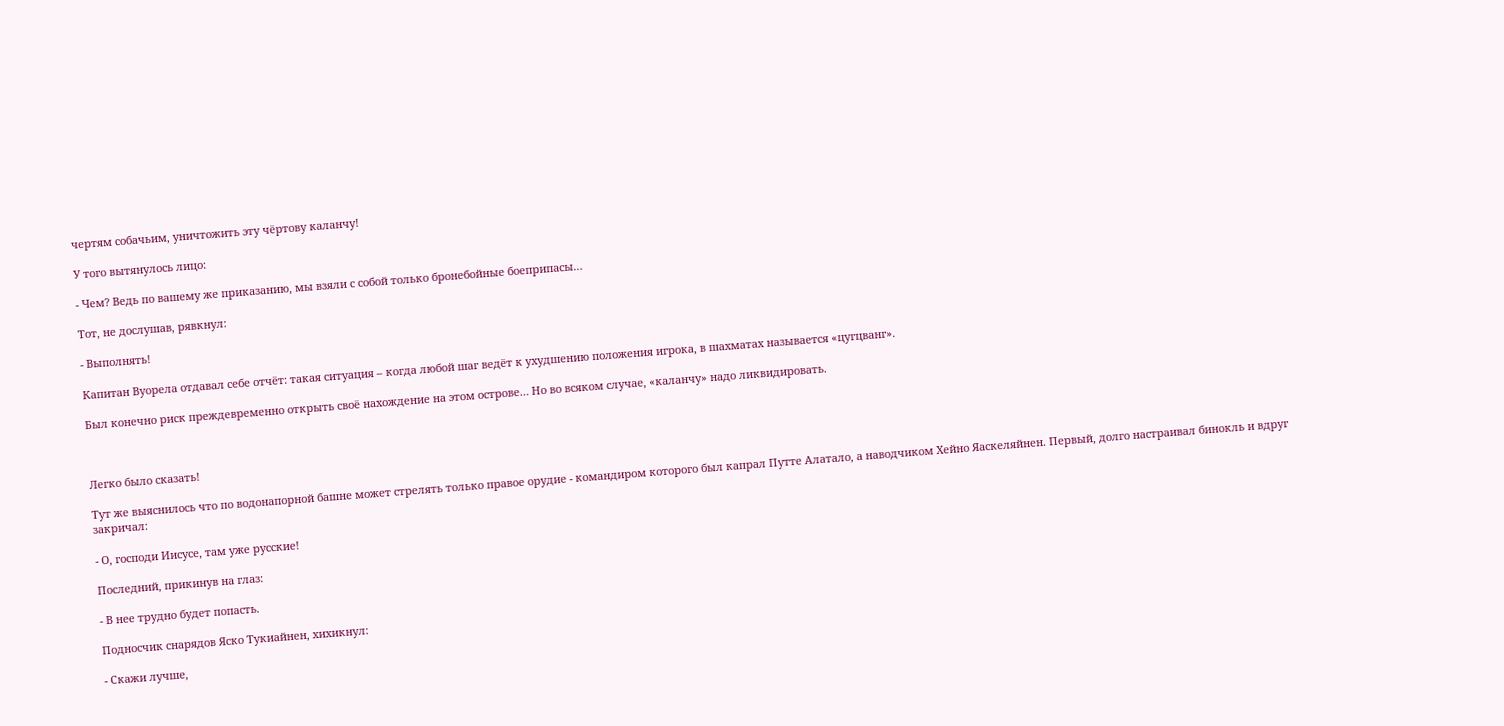чертям собачьим, уничтожить эту чёртову каланчу!

У того вытянулось лицо:

- Чем? Ведь по вашему же приказанию, мы взяли с собой только бронебойные боеприпасы…

Тот, не дослушав, рявкнул:

- Выполнять!

Капитан Вуорела отдавал себе отчёт: такая ситуация – когда любой шаг ведёт к ухудшению положения игрока, в шахматах называется «цугцванг».

Был конечно риск преждевременно открыть своё нахождение на этом острове… Но во всяком случае, «каланчу» надо ликвидировать.



Легко было сказать!

Тут же выяснилось что по водонапорной башне может стрелять только правое орудие - командиром которого был капрал Путте Алатало, а наводчиком Хейно Яаскеляйнен. Первый, долго настраивал бинокль и вдруг закричал:

- О, господи Иисусе, там уже русские!

Последний, прикинув на глаз:

- В нее трудно будет попасть.

Подносчик снарядов Яско Тукиайнен, хихикнул:

- Скажи лучше,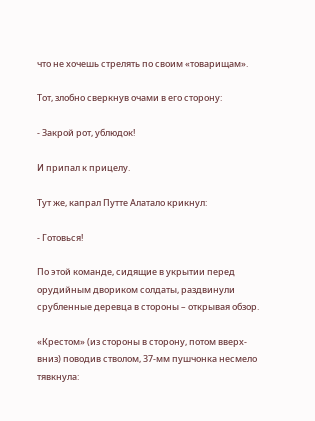что не хочешь стрелять по своим «товарищам».

Тот, злобно сверкнув очами в его сторону:

- Закрой рот, ублюдок!

И припал к прицелу.

Тут же, капрал Путте Алатало крикнул:

- Готовься!

По этой команде, сидящие в укрытии перед орудийным двориком солдаты, раздвинули срубленные деревца в стороны – открывая обзор.

«Крестом» (из стороны в сторону, потом вверх-вниз) поводив стволом, 37-мм пушчонка несмело тявкнула: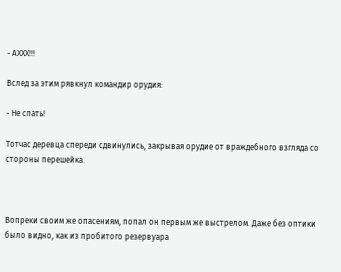- АХХХ!!!

Вслед за этим рявкнул командир орудия:

- Не спать!

Тотчас деревца спереди сдвинулись, закрывая орудие от враждебного взгляда со стороны перешейка.



Вопреки своим же опасениям, попал он первым же выстрелом. Даже без оптики было видно, как из пробитого резервуара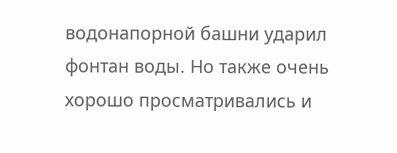водонапорной башни ударил фонтан воды. Но также очень хорошо просматривались и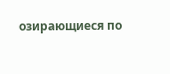озирающиеся по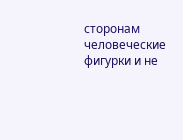сторонам человеческие фигурки и не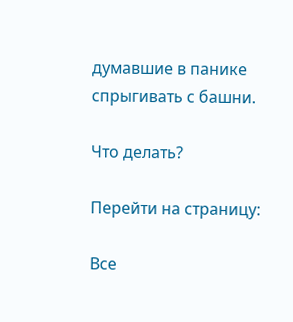думавшие в панике спрыгивать с башни.

Что делать?

Перейти на страницу:

Все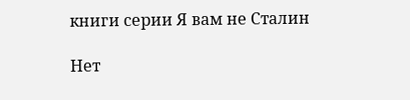книги серии Я вам не Сталин

Нет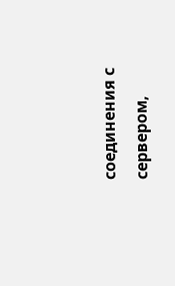соединения с сервером,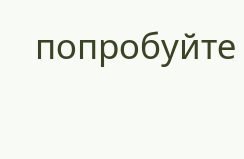попробуйте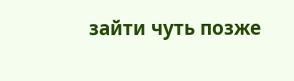зайти чуть позже